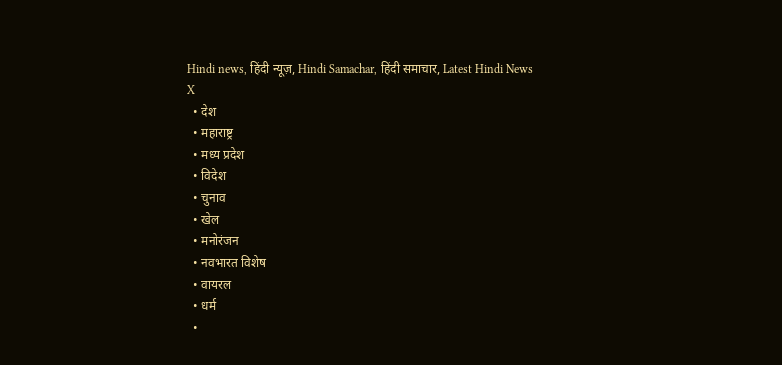Hindi news, हिंदी न्यूज़, Hindi Samachar, हिंदी समाचार, Latest Hindi News
X
  • देश
  • महाराष्ट्र
  • मध्य प्रदेश
  • विदेश
  • चुनाव
  • खेल
  • मनोरंजन
  • नवभारत विशेष
  • वायरल
  • धर्म
  •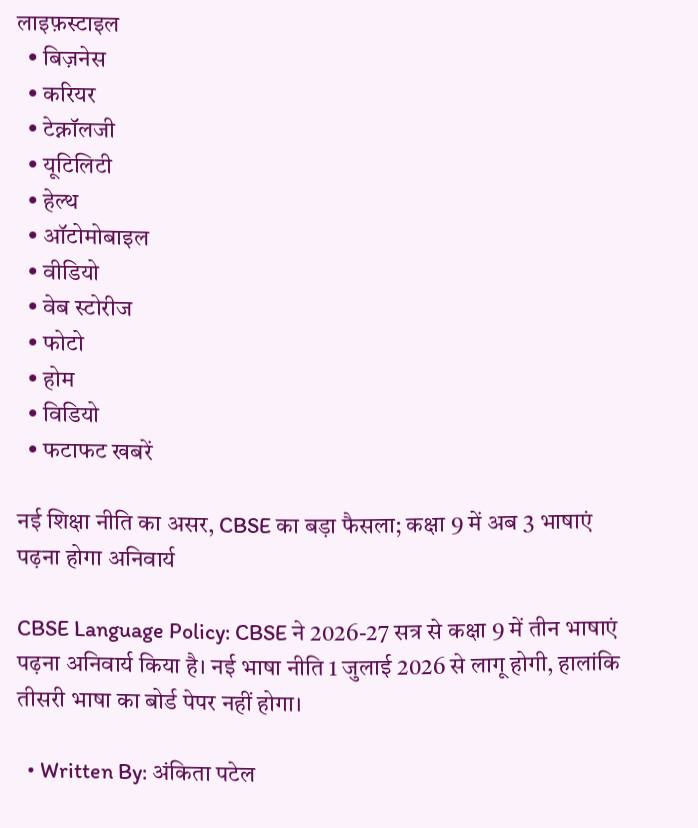लाइफ़स्टाइल
  • बिज़नेस
  • करियर
  • टेक्नॉलजी
  • यूटिलिटी
  • हेल्थ
  • ऑटोमोबाइल
  • वीडियो
  • वेब स्टोरीज
  • फोटो
  • होम
  • विडियो
  • फटाफट खबरें

नई शिक्षा नीति का असर, CBSE का बड़ा फैसला; कक्षा 9 में अब 3 भाषाएं पढ़ना होगा अनिवार्य

CBSE Language Policy: CBSE ने 2026-27 सत्र से कक्षा 9 में तीन भाषाएं पढ़ना अनिवार्य किया है। नई भाषा नीति 1 जुलाई 2026 से लागू होगी, हालांकि तीसरी भाषा का बोर्ड पेपर नहीं होगा।

  • Written By: अंकिता पटेल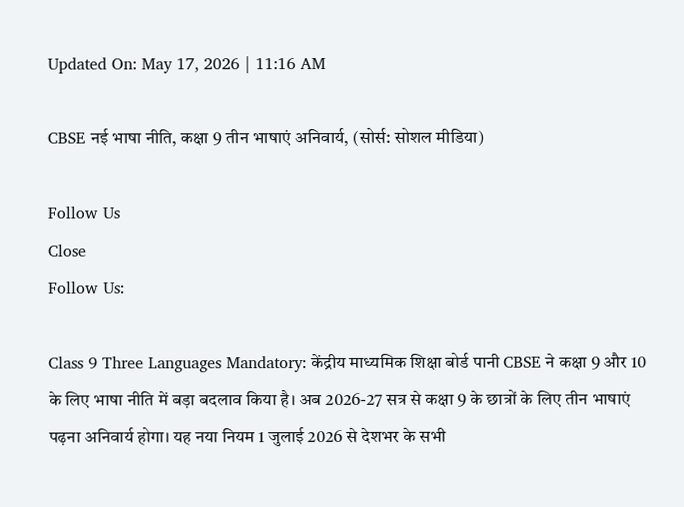Updated On: May 17, 2026 | 11:16 AM

CBSE नई भाषा नीति, कक्षा 9 तीन भाषाएं अनिवार्य, (सोर्स: सोशल मीडिया)

Follow Us
Close
Follow Us:

Class 9 Three Languages Mandatory: केंद्रीय माध्यमिक शिक्षा बोर्ड पानी CBSE ने कक्षा 9 और 10 के लिए भाषा नीति में बड़ा बदलाव किया है। अब 2026-27 सत्र से कक्षा 9 के छात्रों के लिए तीन भाषाएं पढ़ना अनिवार्य होगा। यह नया नियम 1 जुलाई 2026 से देशभर के सभी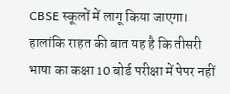CBSE स्कूलों में लागू किया जाएगा। हालांकि राहत की बात यह है कि तीसरी भाषा का कक्षा 10 बोर्ड परीक्षा में पेपर नहीं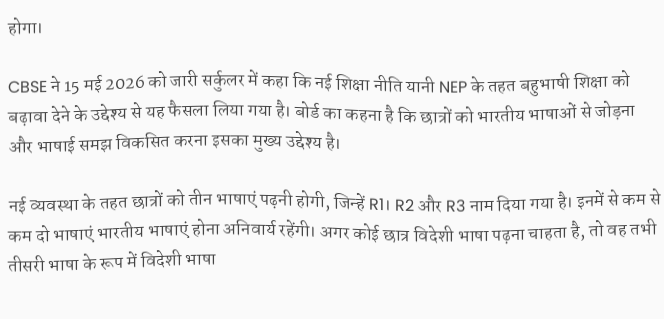होगा।

CBSE ने 15 मई 2026 को जारी सर्कुलर में कहा कि नई शिक्षा नीति यानी NEP के तहत बहुभाषी शिक्षा को बढ़ावा देने के उद्देश्य से यह फैसला लिया गया है। बोर्ड का कहना है कि छात्रों को भारतीय भाषाओं से जोड़ना और भाषाई समझ विकसित करना इसका मुख्य उद्देश्य है।

नई व्यवस्था के तहत छात्रों को तीन भाषाएं पढ़नी होगी, जिन्हें R1। R2 और R3 नाम दिया गया है। इनमें से कम से कम दो भाषाएं भारतीय भाषाएं होना अनिवार्य रहेंगी। अगर कोई छात्र विदेशी भाषा पढ़ना चाहता है, तो वह तभी तीसरी भाषा के रूप में विदेशी भाषा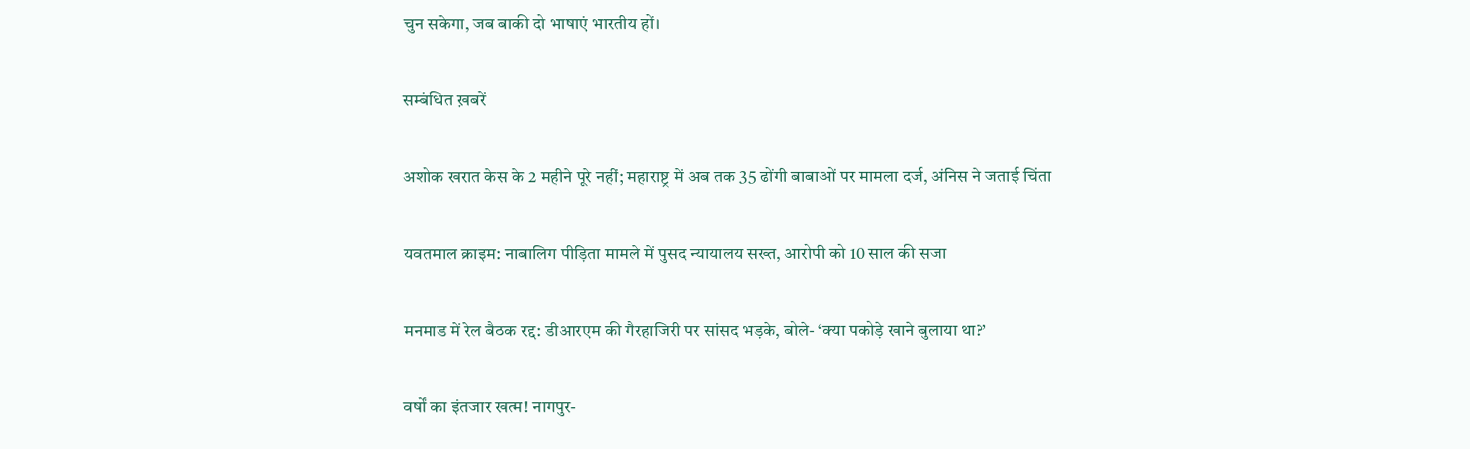चुन सकेगा, जब बाकी दो भाषाएं भारतीय हों।

सम्बंधित ख़बरें

अशोक खरात केस के 2 महीने पूरे नहीं; महाराष्ट्र में अब तक 35 ढोंगी बाबाओं पर मामला दर्ज, अंनिस ने जताई चिंता

यवतमाल क्राइम: नाबालिग पीड़िता मामले में पुसद न्यायालय सख्त, आरोपी को 10 साल की सजा

मनमाड में रेल बैठक रद्द: डीआरएम की गैरहाजिरी पर सांसद भड़के, बोले- ‘क्या पकोड़े खाने बुलाया था?’

वर्षों का इंतजार खत्म! नागपुर-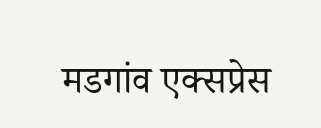मडगांव एक्सप्रेस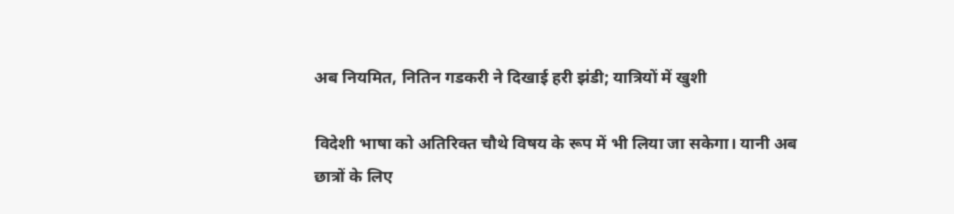अब नियमित, नितिन गडकरी ने दिखाई हरी झंडी; यात्रियों में खुशी

विदेशी भाषा को अतिरिक्त चौथे विषय के रूप में भी लिया जा सकेगा। यानी अब छात्रों के लिए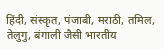हिंदी, संस्कृत, पंजाबी, मराठी, तमिल, तेलुगु, बंगाली जैसी भारतीय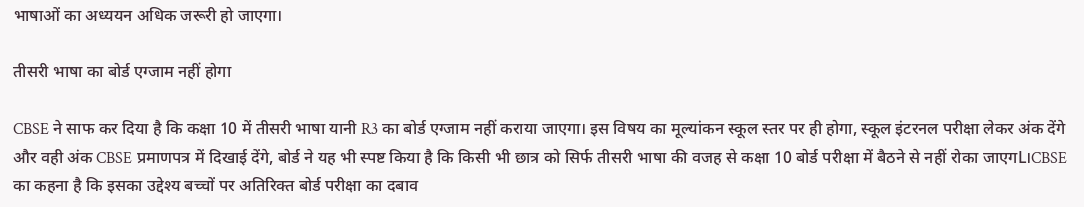भाषाओं का अध्ययन अधिक जरूरी हो जाएगा।

तीसरी भाषा का बोर्ड एग्जाम नहीं होगा

CBSE ने साफ कर दिया है कि कक्षा 10 में तीसरी भाषा यानी R3 का बोर्ड एग्जाम नहीं कराया जाएगा। इस विषय का मूल्यांकन स्कूल स्तर पर ही होगा, स्कूल इंटरनल परीक्षा लेकर अंक देंगे और वही अंक CBSE प्रमाणपत्र में दिखाई देंगे, बोर्ड ने यह भी स्पष्ट किया है कि किसी भी छात्र को सिर्फ तीसरी भाषा की वजह से कक्षा 10 बोर्ड परीक्षा में बैठने से नहीं रोका जाएगL।CBSE का कहना है कि इसका उद्देश्य बच्चों पर अतिरिक्त बोर्ड परीक्षा का दबाव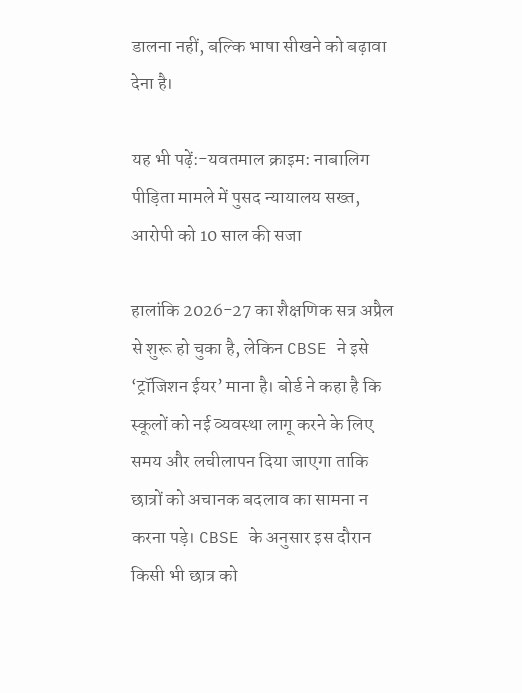डालना नहीं, बल्कि भाषा सीखने को बढ़ावा देना है।

यह भी पढ़ें:-यवतमाल क्राइम: नाबालिग पीड़िता मामले में पुसद न्यायालय सख्त, आरोपी को 10 साल की सजा

हालांकि 2026-27 का शैक्षणिक सत्र अप्रैल से शुरू हो चुका है, लेकिन CBSE ने इसे ‘ट्रॉजिशन ईयर’ माना है। बोर्ड ने कहा है कि स्कूलों को नई व्यवस्था लागू करने के लिए समय और लचीलापन दिया जाएगा ताकि छात्रों को अचानक बदलाव का सामना न करना पड़े। CBSE के अनुसार इस दौरान किसी भी छात्र को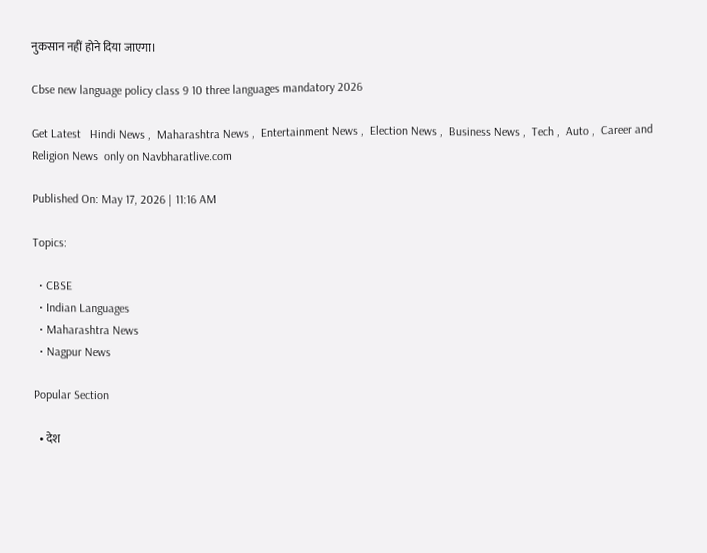नुकसान नहीं होने दिया जाएगा।

Cbse new language policy class 9 10 three languages mandatory 2026

Get Latest   Hindi News ,  Maharashtra News ,  Entertainment News ,  Election News ,  Business News ,  Tech ,  Auto ,  Career and  Religion News  only on Navbharatlive.com

Published On: May 17, 2026 | 11:16 AM

Topics:

  • CBSE
  • Indian Languages
  • Maharashtra News
  • Nagpur News

Popular Section

  • देश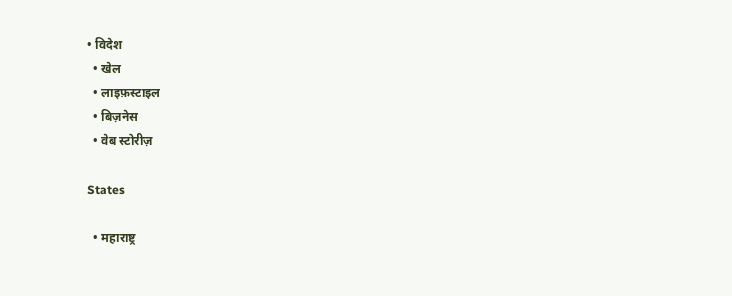• विदेश
  • खेल
  • लाइफ़स्टाइल
  • बिज़नेस
  • वेब स्टोरीज़

States

  • महाराष्ट्र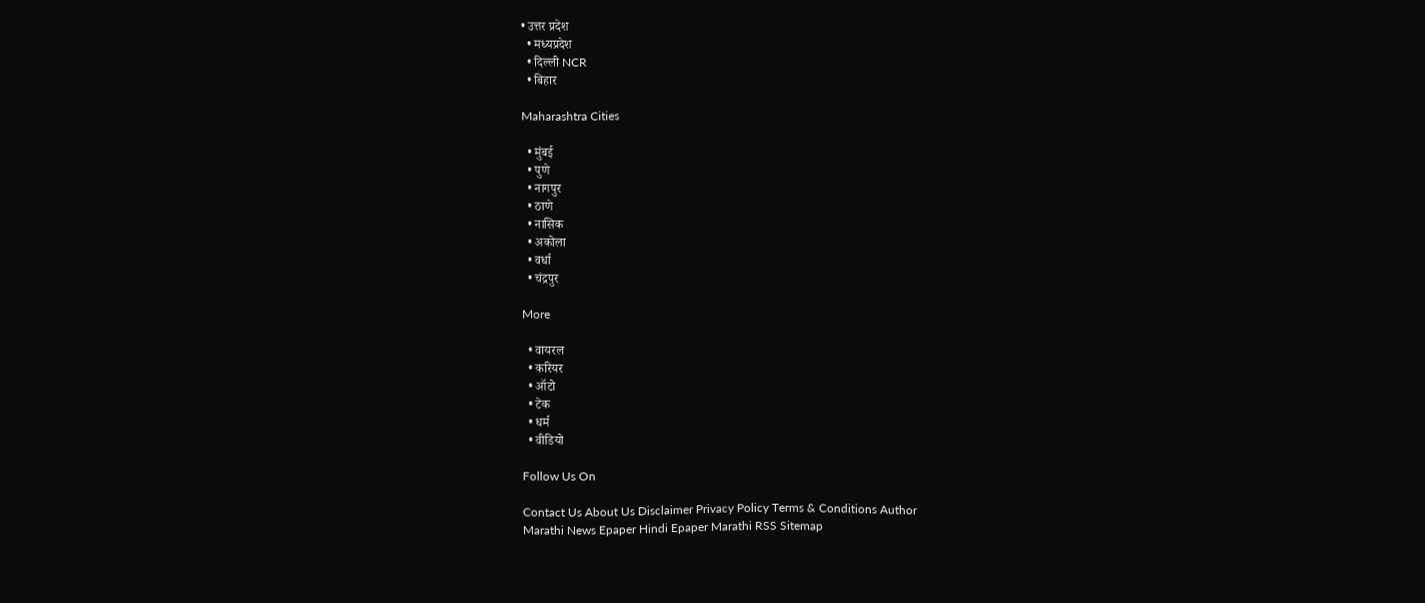• उत्तर प्रदेश
  • मध्यप्रदेश
  • दिल्ली NCR
  • बिहार

Maharashtra Cities

  • मुंबई
  • पुणे
  • नागपुर
  • ठाणे
  • नासिक
  • अकोला
  • वर्धा
  • चंद्रपुर

More

  • वायरल
  • करियर
  • ऑटो
  • टेक
  • धर्म
  • वीडियो

Follow Us On

Contact Us About Us Disclaimer Privacy Policy Terms & Conditions Author
Marathi News Epaper Hindi Epaper Marathi RSS Sitemap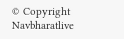© Copyright Navbharatlive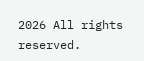2026 All rights reserved.